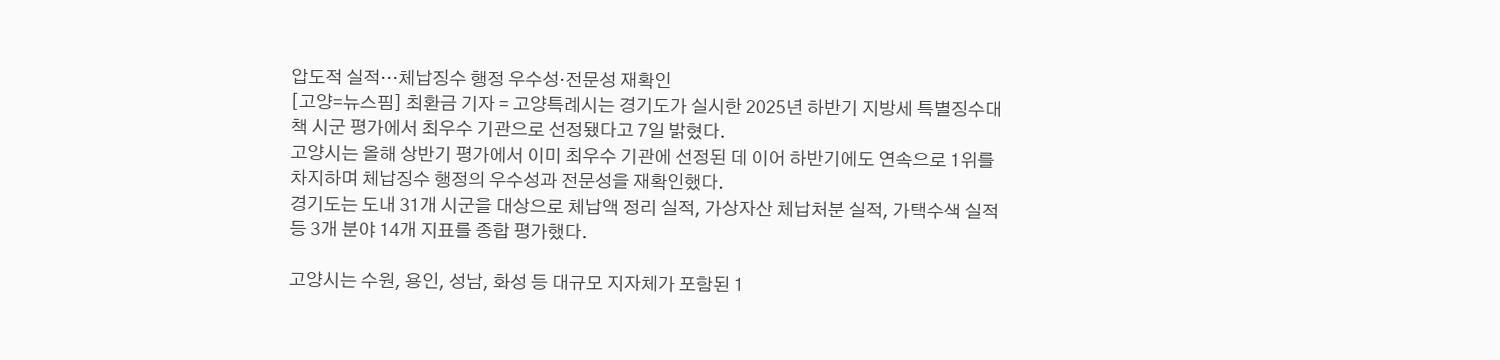압도적 실적…체납징수 행정 우수성·전문성 재확인
[고양=뉴스핌] 최환금 기자 = 고양특례시는 경기도가 실시한 2025년 하반기 지방세 특별징수대책 시군 평가에서 최우수 기관으로 선정됐다고 7일 밝혔다.
고양시는 올해 상반기 평가에서 이미 최우수 기관에 선정된 데 이어 하반기에도 연속으로 1위를 차지하며 체납징수 행정의 우수성과 전문성을 재확인했다.
경기도는 도내 31개 시군을 대상으로 체납액 정리 실적, 가상자산 체납처분 실적, 가택수색 실적 등 3개 분야 14개 지표를 종합 평가했다.

고양시는 수원, 용인, 성남, 화성 등 대규모 지자체가 포함된 1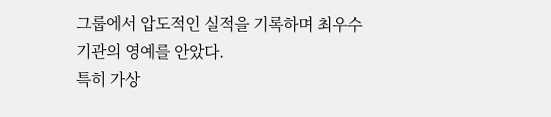그룹에서 압도적인 실적을 기록하며 최우수 기관의 영예를 안았다.
특히 가상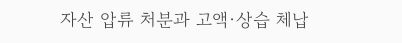자산 압류 처분과 고액·상습 체납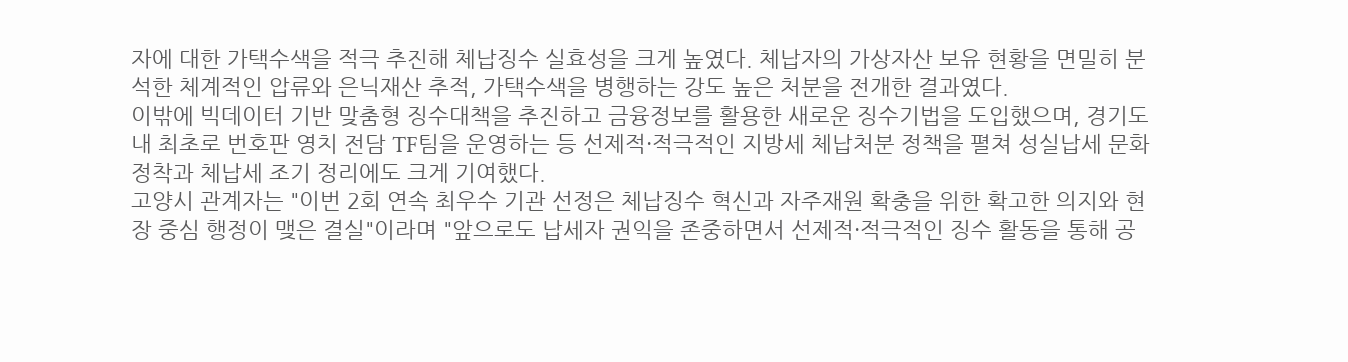자에 대한 가택수색을 적극 추진해 체납징수 실효성을 크게 높였다. 체납자의 가상자산 보유 현황을 면밀히 분석한 체계적인 압류와 은닉재산 추적, 가택수색을 병행하는 강도 높은 처분을 전개한 결과였다.
이밖에 빅데이터 기반 맞춤형 징수대책을 추진하고 금융정보를 활용한 새로운 징수기법을 도입했으며, 경기도 내 최초로 번호판 영치 전담 TF팀을 운영하는 등 선제적·적극적인 지방세 체납처분 정책을 펼쳐 성실납세 문화 정착과 체납세 조기 정리에도 크게 기여했다.
고양시 관계자는 "이번 2회 연속 최우수 기관 선정은 체납징수 혁신과 자주재원 확충을 위한 확고한 의지와 현장 중심 행정이 맺은 결실"이라며 "앞으로도 납세자 권익을 존중하면서 선제적·적극적인 징수 활동을 통해 공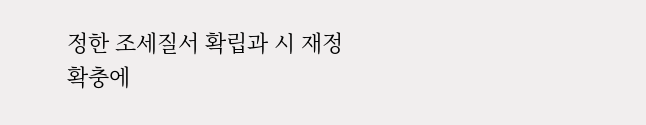정한 조세질서 확립과 시 재정 확충에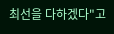최선을 다하겠다"고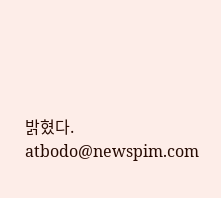밝혔다.
atbodo@newspim.com